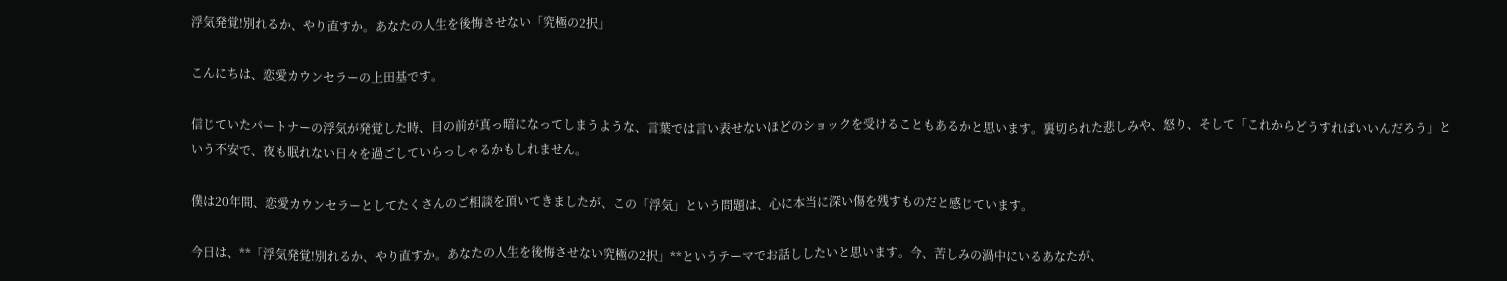浮気発覚!別れるか、やり直すか。あなたの人生を後悔させない「究極の2択」

こんにちは、恋愛カウンセラーの上田基です。

信じていたパートナーの浮気が発覚した時、目の前が真っ暗になってしまうような、言葉では言い表せないほどのショックを受けることもあるかと思います。裏切られた悲しみや、怒り、そして「これからどうすればいいんだろう」という不安で、夜も眠れない日々を過ごしていらっしゃるかもしれません。

僕は20年間、恋愛カウンセラーとしてたくさんのご相談を頂いてきましたが、この「浮気」という問題は、心に本当に深い傷を残すものだと感じています。

今日は、**「浮気発覚!別れるか、やり直すか。あなたの人生を後悔させない究極の2択」**というテーマでお話ししたいと思います。今、苦しみの渦中にいるあなたが、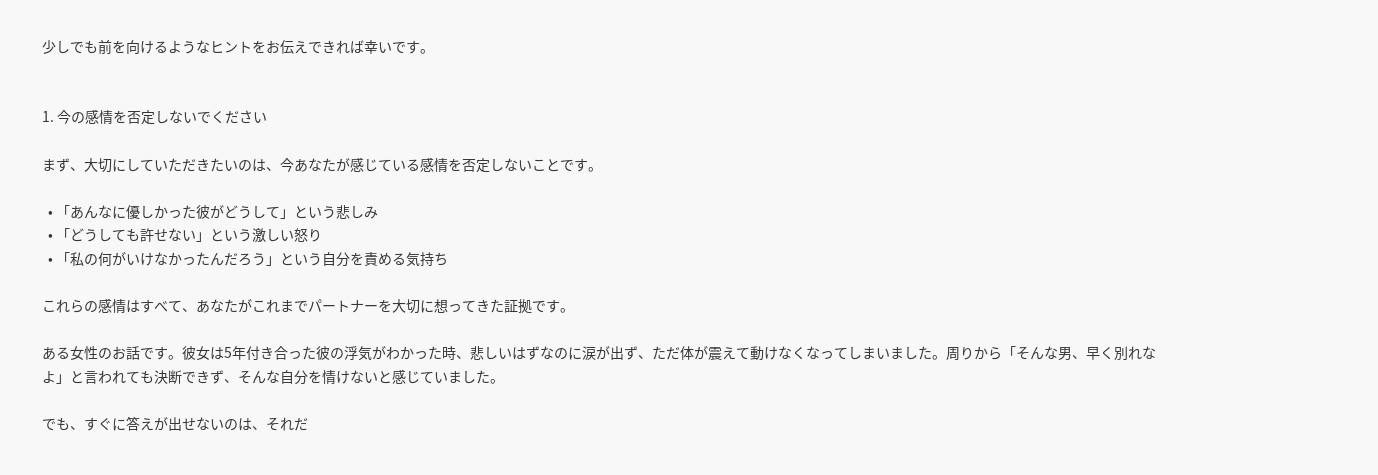少しでも前を向けるようなヒントをお伝えできれば幸いです。


1. 今の感情を否定しないでください

まず、大切にしていただきたいのは、今あなたが感じている感情を否定しないことです。

  • 「あんなに優しかった彼がどうして」という悲しみ
  • 「どうしても許せない」という激しい怒り
  • 「私の何がいけなかったんだろう」という自分を責める気持ち

これらの感情はすべて、あなたがこれまでパートナーを大切に想ってきた証拠です。

ある女性のお話です。彼女は5年付き合った彼の浮気がわかった時、悲しいはずなのに涙が出ず、ただ体が震えて動けなくなってしまいました。周りから「そんな男、早く別れなよ」と言われても決断できず、そんな自分を情けないと感じていました。

でも、すぐに答えが出せないのは、それだ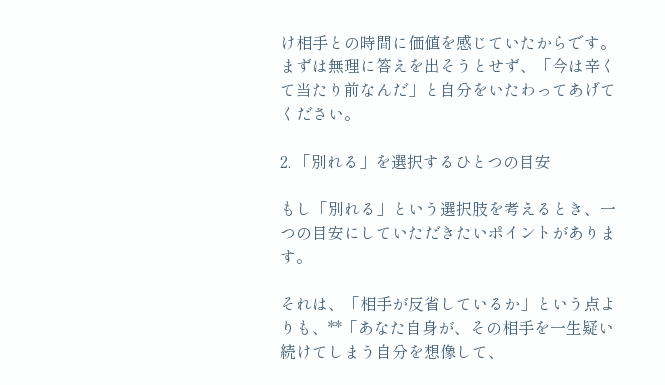け相手との時間に価値を感じていたからです。まずは無理に答えを出そうとせず、「今は辛くて当たり前なんだ」と自分をいたわってあげてください。

2. 「別れる」を選択するひとつの目安

もし「別れる」という選択肢を考えるとき、一つの目安にしていただきたいポイントがあります。

それは、「相手が反省しているか」という点よりも、**「あなた自身が、その相手を一生疑い続けてしまう自分を想像して、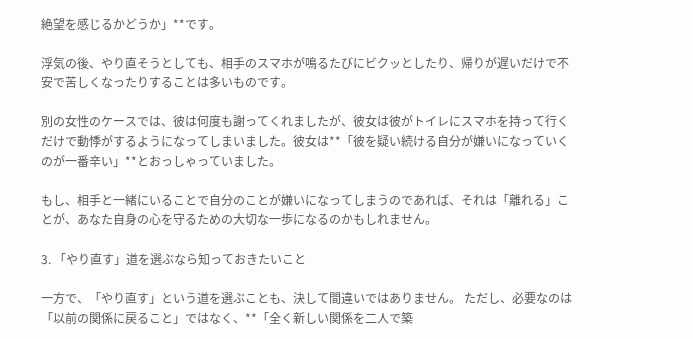絶望を感じるかどうか」**です。

浮気の後、やり直そうとしても、相手のスマホが鳴るたびにビクッとしたり、帰りが遅いだけで不安で苦しくなったりすることは多いものです。

別の女性のケースでは、彼は何度も謝ってくれましたが、彼女は彼がトイレにスマホを持って行くだけで動悸がするようになってしまいました。彼女は**「彼を疑い続ける自分が嫌いになっていくのが一番辛い」**とおっしゃっていました。

もし、相手と一緒にいることで自分のことが嫌いになってしまうのであれば、それは「離れる」ことが、あなた自身の心を守るための大切な一歩になるのかもしれません。

3. 「やり直す」道を選ぶなら知っておきたいこと

一方で、「やり直す」という道を選ぶことも、決して間違いではありません。 ただし、必要なのは「以前の関係に戻ること」ではなく、**「全く新しい関係を二人で築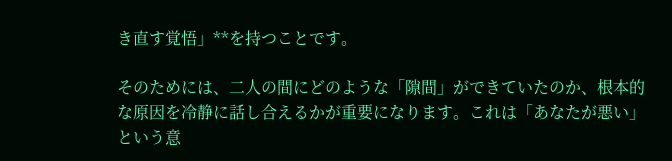き直す覚悟」**を持つことです。

そのためには、二人の間にどのような「隙間」ができていたのか、根本的な原因を冷静に話し合えるかが重要になります。これは「あなたが悪い」という意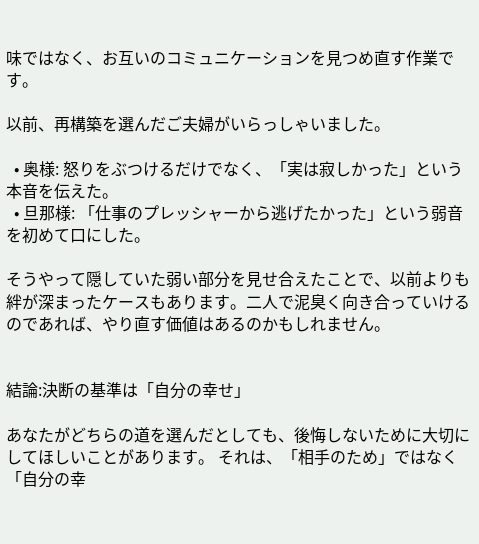味ではなく、お互いのコミュニケーションを見つめ直す作業です。

以前、再構築を選んだご夫婦がいらっしゃいました。

  • 奥様: 怒りをぶつけるだけでなく、「実は寂しかった」という本音を伝えた。
  • 旦那様: 「仕事のプレッシャーから逃げたかった」という弱音を初めて口にした。

そうやって隠していた弱い部分を見せ合えたことで、以前よりも絆が深まったケースもあります。二人で泥臭く向き合っていけるのであれば、やり直す価値はあるのかもしれません。


結論:決断の基準は「自分の幸せ」

あなたがどちらの道を選んだとしても、後悔しないために大切にしてほしいことがあります。 それは、「相手のため」ではなく「自分の幸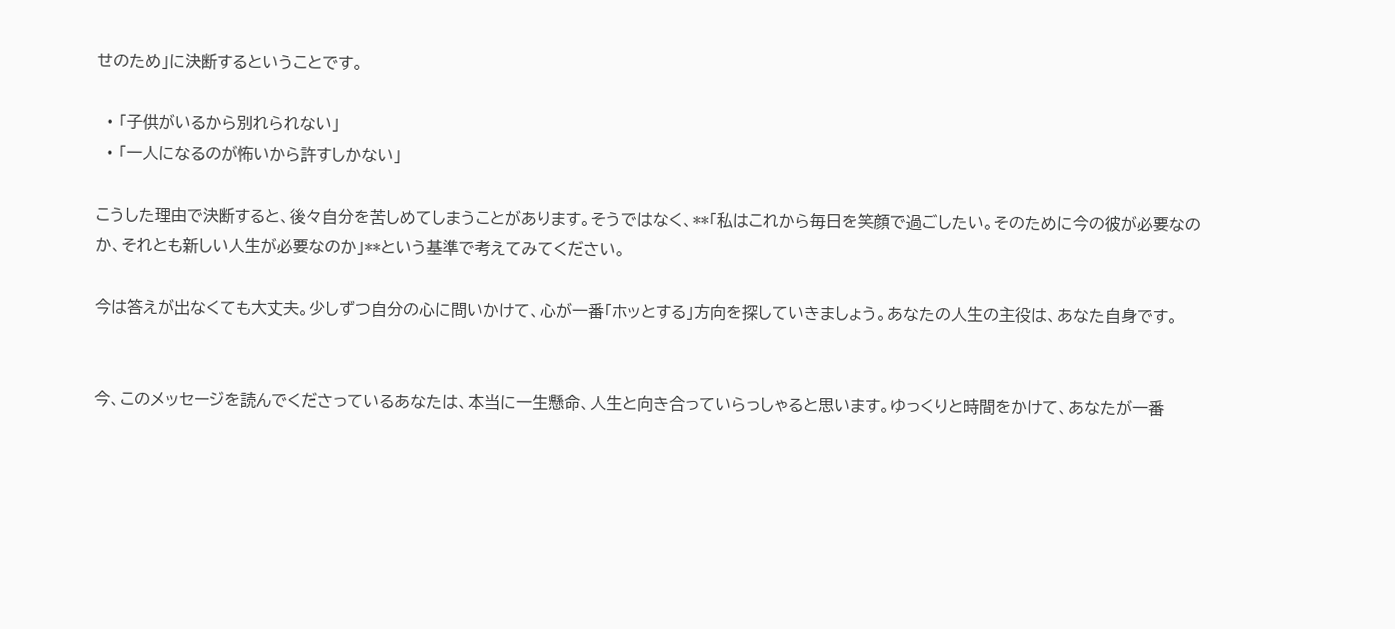せのため」に決断するということです。

  • 「子供がいるから別れられない」
  • 「一人になるのが怖いから許すしかない」

こうした理由で決断すると、後々自分を苦しめてしまうことがあります。そうではなく、**「私はこれから毎日を笑顔で過ごしたい。そのために今の彼が必要なのか、それとも新しい人生が必要なのか」**という基準で考えてみてください。

今は答えが出なくても大丈夫。少しずつ自分の心に問いかけて、心が一番「ホッとする」方向を探していきましょう。あなたの人生の主役は、あなた自身です。


今、このメッセージを読んでくださっているあなたは、本当に一生懸命、人生と向き合っていらっしゃると思います。ゆっくりと時間をかけて、あなたが一番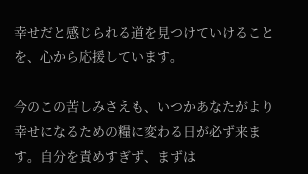幸せだと感じられる道を見つけていけることを、心から応援しています。

今のこの苦しみさえも、いつかあなたがより幸せになるための糧に変わる日が必ず来ます。自分を責めすぎず、まずは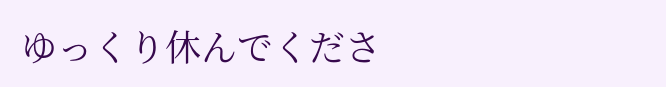ゆっくり休んでくださ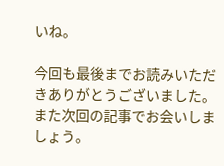いね。

今回も最後までお読みいただきありがとうございました。 また次回の記事でお会いしましょう。